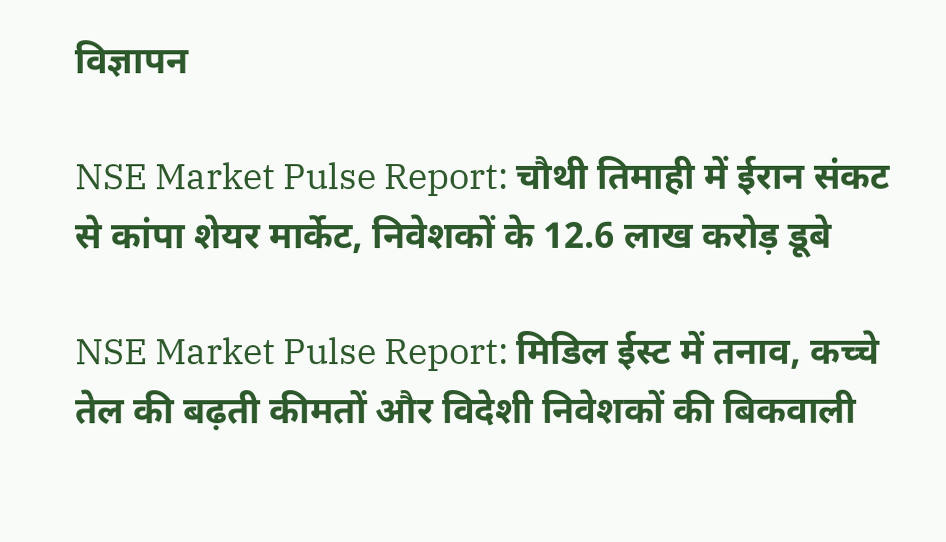विज्ञापन

NSE Market Pulse Report: चौथी तिमाही में ईरान संकट से कांपा शेयर मार्केट, निवेशकों के 12.6 लाख करोड़ डूबे

NSE Market Pulse Report: मिडिल ईस्ट में तनाव, कच्चे तेल की बढ़ती कीमतों और विदेशी निवेशकों की बिकवाली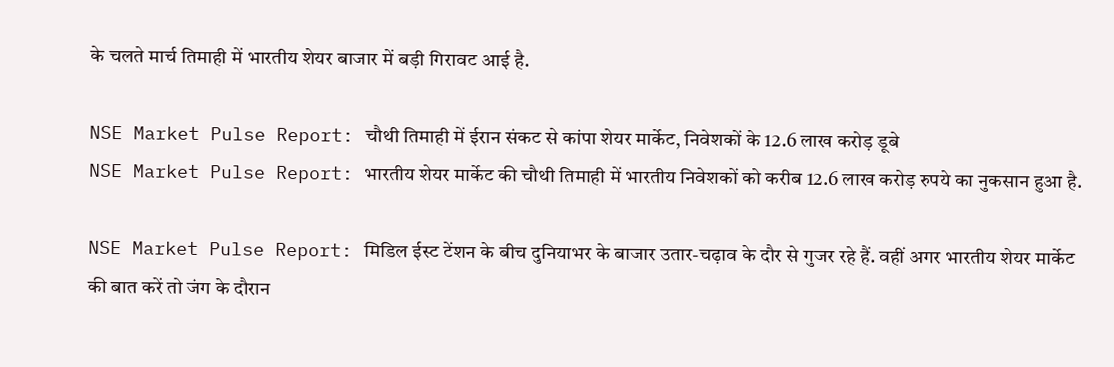के चलते मार्च तिमाही में भारतीय शेयर बाजार में बड़ी गिरावट आई है.

NSE Market Pulse Report: चौथी तिमाही में ईरान संकट से कांपा शेयर मार्केट, निवेशकों के 12.6 लाख करोड़ डूबे
NSE Market Pulse Report: भारतीय शेयर मार्केट की चौथी तिमाही में भारतीय निवेशकों को करीब 12.6 लाख करोड़ रुपये का नुकसान हुआ है.

NSE Market Pulse Report: मिडिल ईस्ट टेंशन के बीच दुनियाभर के बाजार उतार-चढ़ाव के दौर से गुजर रहे हैं. वहीं अगर भारतीय शेयर मार्केट की बात करें तो जंग के दौरान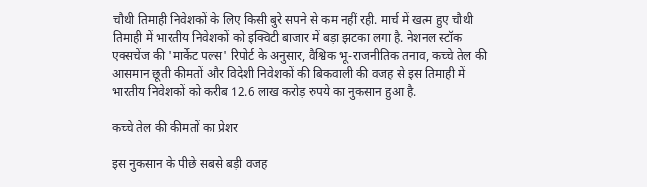चौथी तिमाही निवेशकों के लिए किसी बुरे सपने से कम नहीं रही. मार्च में खत्म हुए चौथी तिमाही में भारतीय निवेशकों को इक्विटी बाजार में बड़ा झटका लगा है. नेशनल स्टॉक एक्सचेंज की 'मार्केट पल्स' रिपोर्ट के अनुसार, वैश्विक भू-राजनीतिक तनाव, कच्चे तेल की आसमान छूती कीमतों और विदेशी निवेशकों की बिकवाली की वजह से इस तिमाही में भारतीय निवेशकों को करीब 12.6 लाख करोड़ रुपये का नुकसान हुआ है.

कच्चे तेल की कीमतों का प्रेशर

इस नुकसान के पीछे सबसे बड़ी वजह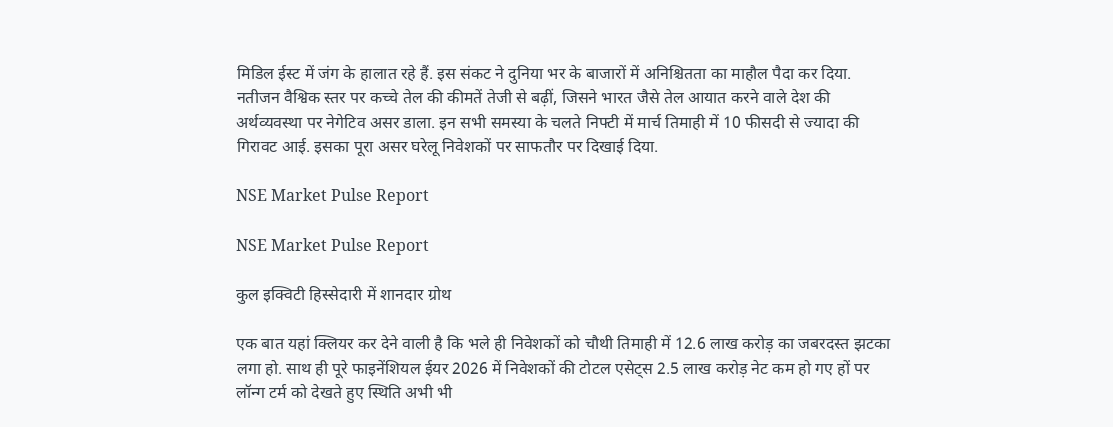मिडिल ईस्ट में जंग के हालात रहे हैं. इस संकट ने दुनिया भर के बाजारों में अनिश्चितता का माहौल पैदा कर दिया. नतीजन वैश्विक स्तर पर कच्चे तेल की कीमतें तेजी से बढ़ीं, जिसने भारत जैसे तेल आयात करने वाले देश की अर्थव्यवस्था पर नेगेटिव असर डाला. इन सभी समस्या के चलते निफ्टी में मार्च तिमाही में 10 फीसदी से ज्यादा की गिरावट आई. इसका पूरा असर घरेलू निवेशकों पर साफतौर पर दिखाई दिया.

NSE Market Pulse Report

NSE Market Pulse Report

कुल इक्विटी हिस्सेदारी में शानदार ग्रोथ

एक बात यहां क्लियर कर देने वाली है कि भले ही निवेशकों को चौथी तिमाही में 12.6 लाख करोड़ का जबरदस्त झटका लगा हो. साथ ही पूरे फाइनेंशियल ईयर 2026 में निवेशकों की टोटल एसेट्स 2.5 लाख करोड़ नेट कम हो गए हों पर लॉन्ग टर्म को देखते हुए स्थिति अभी भी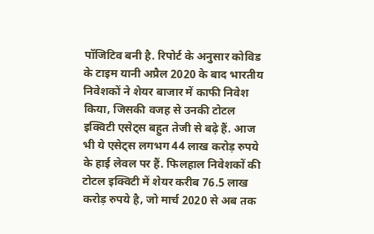पॉजिटिव बनी है. रिपोर्ट के अनुसार कोविड के टाइम यानी अप्रैल 2020 के बाद भारतीय निवेशकों ने शेयर बाजार में काफी निवेश किया, जिसकी वजह से उनकी टोटल इक्विटी एसेट्स बहुत तेजी से बढ़े हैं. आज भी ये एसेट्स लगभग 44 लाख करोड़ रुपये के हाई लेवल पर हैं. फिलहाल निवेशकों की टोटल इक्विटी में शेयर करीब 76.5 लाख करोड़ रुपये है, जो मार्च 2020 से अब तक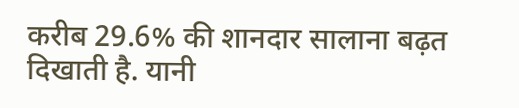करीब 29.6% की शानदार सालाना बढ़त दिखाती है. यानी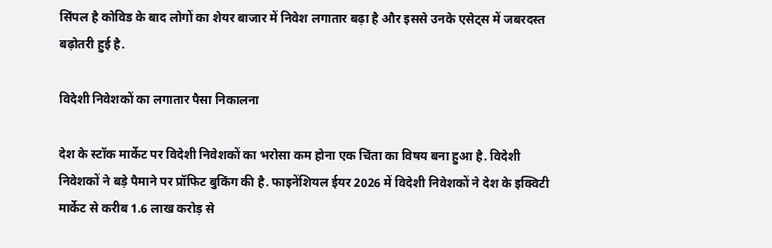सिंपल है कोविड के बाद लोगों का शेयर बाजार में निवेश लगातार बढ़ा है और इससे उनके एसेट्स में जबरदस्त बढ़ोतरी हुई है.

विदेशी निवेशकों का लगातार पैसा निकालना

देश के स्टॉक मार्केट पर विदेशी निवेशकों का भरोसा कम होना एक चिंता का विषय बना हुआ है. विदेशी निवेशकों ने बड़े पैमाने पर प्रॉफिट बुकिंग की है. फाइनेंशियल ईयर 2026 में विदेशी निवेशकों ने देश के इक्विटी मार्केट से करीब 1.6 लाख करोड़ से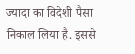ज्यादा का विदेशी पैसा निकाल लिया है. इससे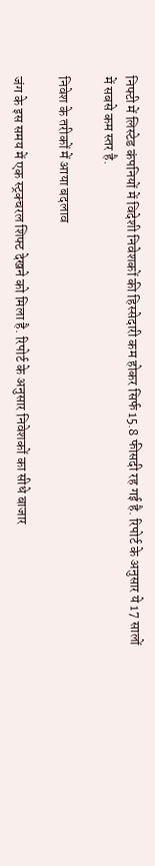निफ्टी में लिस्टेड कंपनियों में विदेशी निवेशकों की हिस्सेदारी कम होकर सिर्फ 15.8 फीसदी रह गई है. रिपोर्ट के अनुसार ये 17 सालों में सबसे कम स्तर है.

निवेश के तरीकों में आया बदलाव

जंग के इस समय में एक स्ट्रक्चरल शिफ्ट देखने को मिला है. रिपोर्ट के अनुसार निवेशकों का सीधे बाजार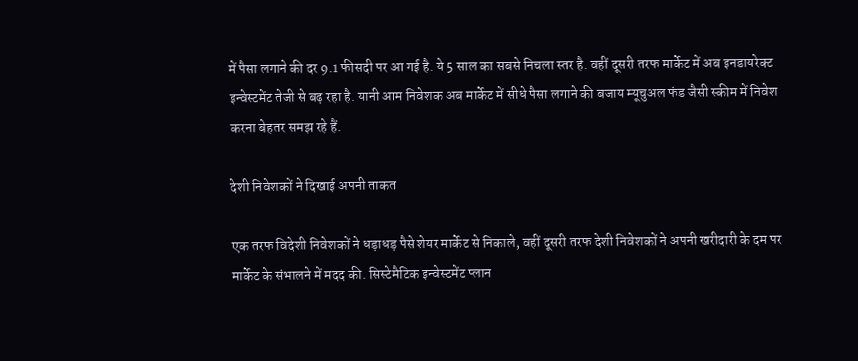में पैसा लगाने की दर 9.1 फीसदी पर आ गई है. ये 5 साल का सबसे निचला स्तर है. वहीं दूसरी तरफ मार्केट में अब इनडायरेक्ट इन्वेस्टमेंट तेजी से बढ़ रहा है. यानी आम निवेशक अब मार्केट में सीधे पैसा लगाने की बजाय म्यूचुअल फंड जैसी स्कीम में निवेश करना बेहतर समझ रहे हैं.

देशी निवेशकों ने दिखाई अपनी ताकत

एक तरफ विदेशी निवेशकों ने धड़ाधड़ पैसे शेयर मार्केट से निकाले, वहीं दूसरी तरफ देशी निवेशकों ने अपनी खरीदारी के दम पर मार्केट के संभालने में मदद की. सिस्टेमैटिक इन्वेस्टमेंट प्लान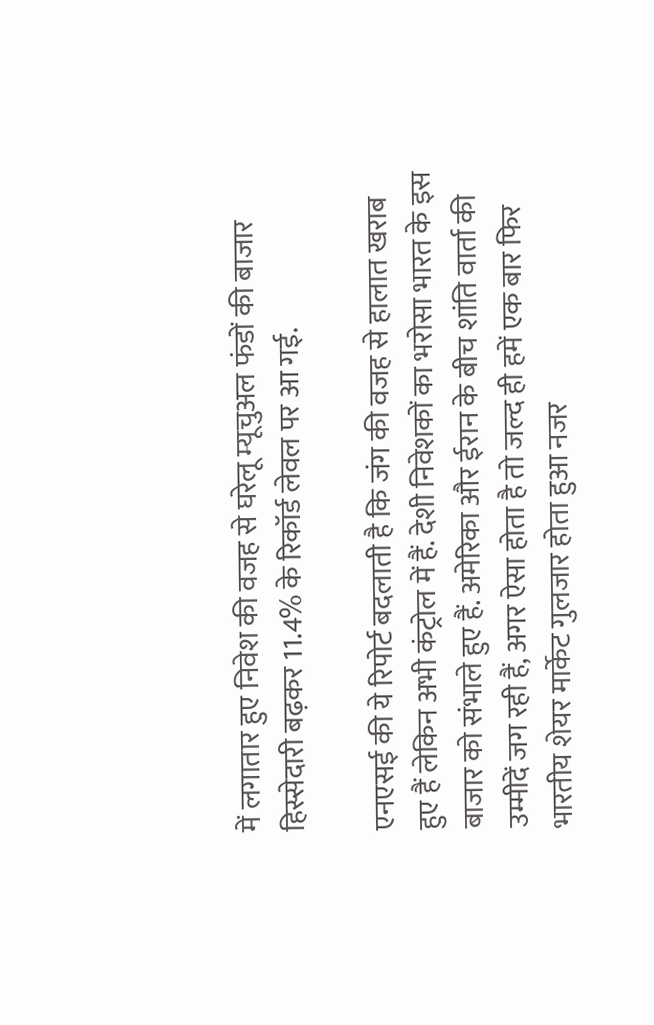में लगातार हुए निवेश की वजह से घरेलू म्यूचुअल फंडों की बाजार हिस्सेदारी बढ़कर 11.4% के रिकॉर्ड लेवल पर आ गई.

एनएसई की ये रिपोर्ट बदलाती है कि जंग की वजह से हालात खराब हुए हैं लेकिन अभी कंट्रोल में हैं. देशी निवेशकों का भरोसा भारत के इस बाजार को संभाले हुए हैं. अमेरिका और ईरान के बीच शांति वार्ता की उम्मीदें जग रही हैं, अगर ऐसा होता है तो जल्द ही हमें एक बार फिर भारतीय शेयर मार्केट गुलजार होता हुआ नजर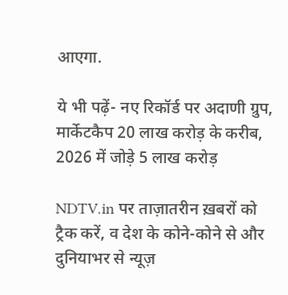आएगा.

ये भी पढ़ें- नए रिकॉर्ड पर अदाणी ग्रुप, मार्केटकैप 20 लाख करोड़ के करीब, 2026 में जोड़े 5 लाख करोड़

NDTV.in पर ताज़ातरीन ख़बरों को ट्रैक करें, व देश के कोने-कोने से और दुनियाभर से न्यूज़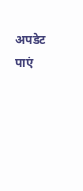अपडेट पाएं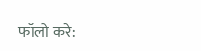फॉलो करे: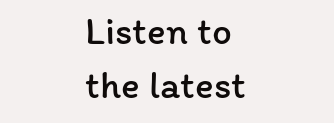Listen to the latest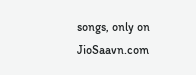songs, only on JioSaavn.com